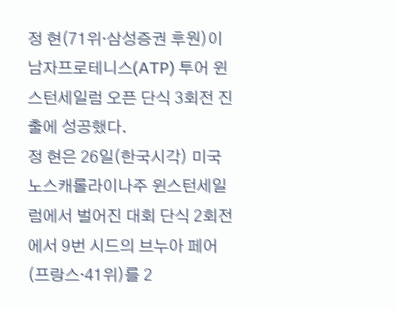정 현(71위·삼성증권 후원)이 남자프로테니스(ATP) 투어 윈스턴세일럼 오픈 단식 3회전 진출에 성공했다.
정 현은 26일(한국시각) 미국 노스캐롤라이나주 윈스턴세일럼에서 벌어진 대회 단식 2회전에서 9번 시드의 브누아 페어(프랑스·41위)를 2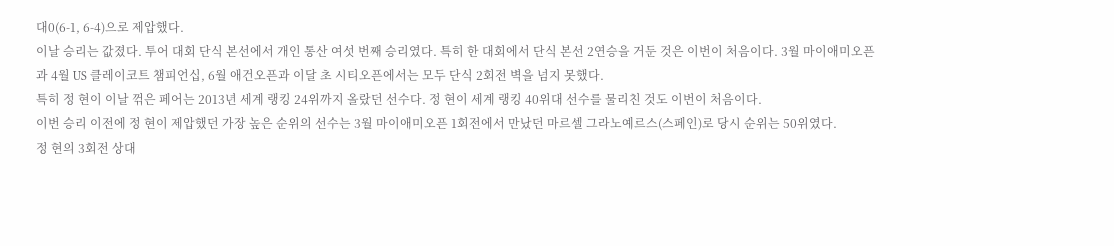대0(6-1, 6-4)으로 제압했다.
이날 승리는 값졌다. 투어 대회 단식 본선에서 개인 통산 여섯 번째 승리였다. 특히 한 대회에서 단식 본선 2연승을 거둔 것은 이번이 처음이다. 3월 마이애미오픈과 4월 US 클레이코트 챔피언십, 6월 애건오픈과 이달 초 시티오픈에서는 모두 단식 2회전 벽을 넘지 못했다.
특히 정 현이 이날 꺾은 페어는 2013년 세계 랭킹 24위까지 올랐던 선수다. 정 현이 세계 랭킹 40위대 선수를 물리친 것도 이번이 처음이다.
이번 승리 이전에 정 현이 제압했던 가장 높은 순위의 선수는 3월 마이애미오픈 1회전에서 만났던 마르셀 그라노예르스(스페인)로 당시 순위는 50위였다.
정 현의 3회전 상대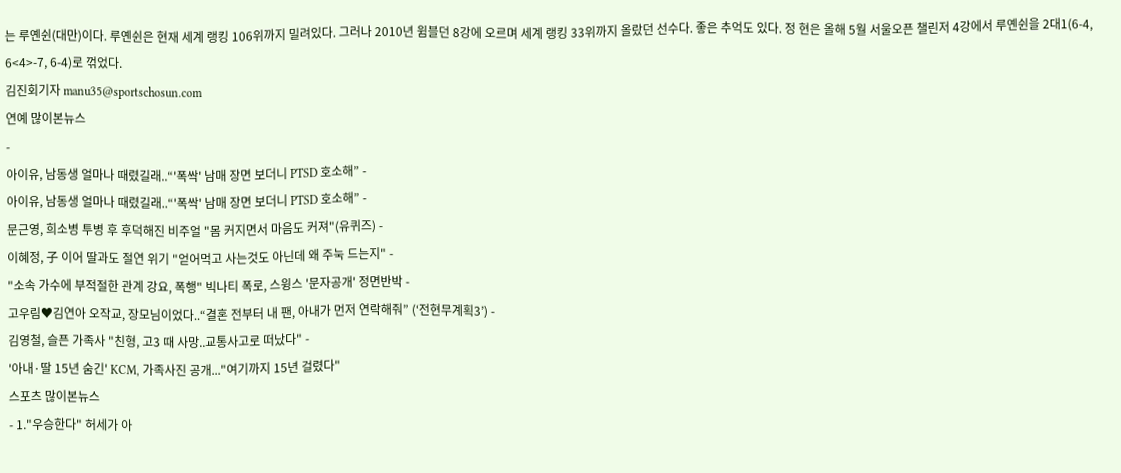는 루옌쉰(대만)이다. 루옌쉰은 현재 세계 랭킹 106위까지 밀려있다. 그러나 2010년 윔블던 8강에 오르며 세계 랭킹 33위까지 올랐던 선수다. 좋은 추억도 있다. 정 현은 올해 5월 서울오픈 챌린저 4강에서 루옌쉰을 2대1(6-4, 6<4>-7, 6-4)로 꺾었다.
김진회기자 manu35@sportschosun.com
연예 많이본뉴스
-
아이유, 남동생 얼마나 때렸길래..“'폭싹' 남매 장면 보더니 PTSD 호소해” -
아이유, 남동생 얼마나 때렸길래..“'폭싹' 남매 장면 보더니 PTSD 호소해” -
문근영, 희소병 투병 후 후덕해진 비주얼 "몸 커지면서 마음도 커져"(유퀴즈) -
이혜정, 子 이어 딸과도 절연 위기 "얻어먹고 사는것도 아닌데 왜 주눅 드는지" -
"소속 가수에 부적절한 관계 강요, 폭행" 빅나티 폭로, 스윙스 '문자공개' 정면반박 -
고우림♥김연아 오작교, 장모님이었다..“결혼 전부터 내 팬, 아내가 먼저 연락해줘” (‘전현무계획3’) -
김영철, 슬픈 가족사 "친형, 고3 때 사망..교통사고로 떠났다" -
'아내·딸 15년 숨긴' KCM, 가족사진 공개..."여기까지 15년 걸렸다"
스포츠 많이본뉴스
- 1."우승한다" 허세가 아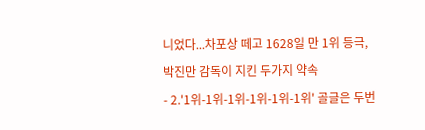니었다...차포상 떼고 1628일 만 1위 등극, 박진만 감독이 지킨 두가지 약속
- 2.'1위-1위-1위-1위-1위-1위' 골글은 두번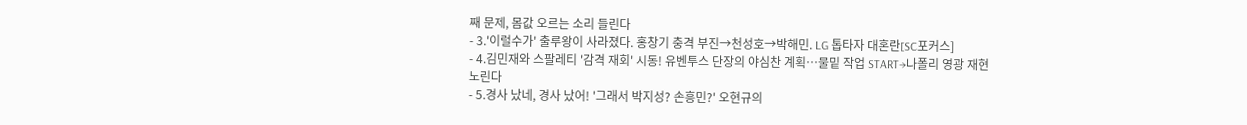째 문제, 몸값 오르는 소리 들린다
- 3.'이럴수가' 출루왕이 사라졌다. 홍창기 충격 부진→천성호→박해민. LG 톱타자 대혼란[SC포커스]
- 4.김민재와 스팔레티 '감격 재회' 시동! 유벤투스 단장의 야심찬 계획…물밑 작업 START→나폴리 영광 재현 노린다
- 5.경사 났네, 경사 났어! '그래서 박지성? 손흥민?' 오현규의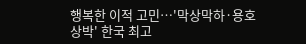행복한 이적 고민…'막상막하·용호상박' 한국 최고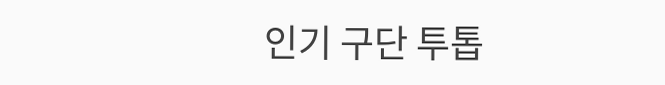인기 구단 투톱